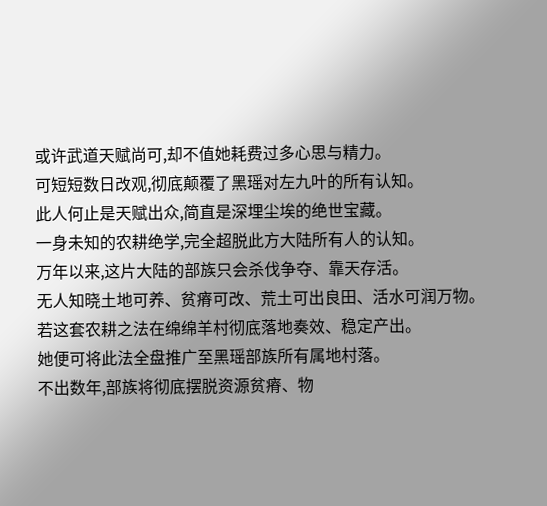或许武道天赋尚可,却不值她耗费过多心思与精力。
可短短数日改观,彻底颠覆了黑瑶对左九叶的所有认知。
此人何止是天赋出众,简直是深埋尘埃的绝世宝藏。
一身未知的农耕绝学,完全超脱此方大陆所有人的认知。
万年以来,这片大陆的部族只会杀伐争夺、靠天存活。
无人知晓土地可养、贫瘠可改、荒土可出良田、活水可润万物。
若这套农耕之法在绵绵羊村彻底落地奏效、稳定产出。
她便可将此法全盘推广至黑瑶部族所有属地村落。
不出数年,部族将彻底摆脱资源贫瘠、物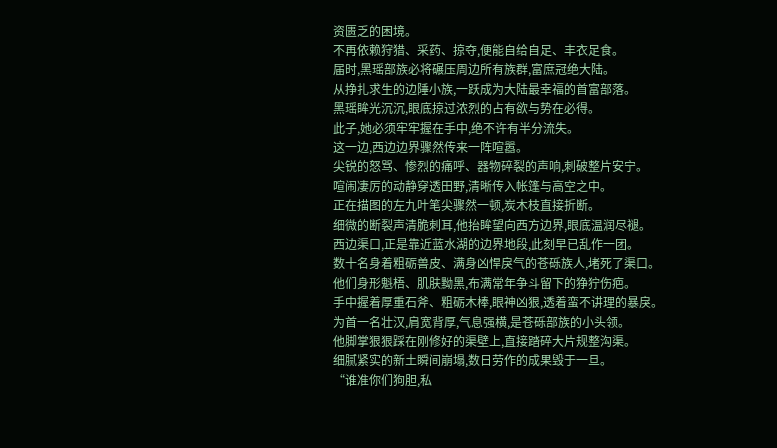资匮乏的困境。
不再依赖狩猎、采药、掠夺,便能自给自足、丰衣足食。
届时,黑瑶部族必将碾压周边所有族群,富庶冠绝大陆。
从挣扎求生的边陲小族,一跃成为大陆最幸福的首富部落。
黑瑶眸光沉沉,眼底掠过浓烈的占有欲与势在必得。
此子,她必须牢牢握在手中,绝不许有半分流失。
这一边,西边边界骤然传来一阵喧嚣。
尖锐的怒骂、惨烈的痛呼、器物碎裂的声响,刺破整片安宁。
喧闹凄厉的动静穿透田野,清晰传入帐篷与高空之中。
正在描图的左九叶笔尖骤然一顿,炭木枝直接折断。
细微的断裂声清脆刺耳,他抬眸望向西方边界,眼底温润尽褪。
西边渠口,正是靠近蓝水湖的边界地段,此刻早已乱作一团。
数十名身着粗砺兽皮、满身凶悍戾气的苍砾族人,堵死了渠口。
他们身形魁梧、肌肤黝黑,布满常年争斗留下的狰狞伤疤。
手中握着厚重石斧、粗砺木棒,眼神凶狠,透着蛮不讲理的暴戾。
为首一名壮汉,肩宽背厚,气息强横,是苍砾部族的小头领。
他脚掌狠狠踩在刚修好的渠壁上,直接踏碎大片规整沟渠。
细腻紧实的新土瞬间崩塌,数日劳作的成果毁于一旦。
“谁准你们狗胆,私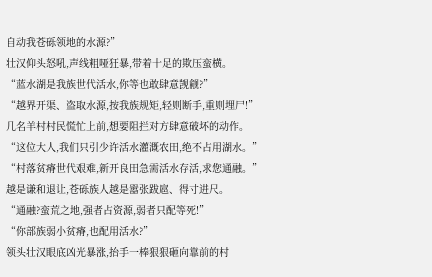自动我苍砾领地的水源?”
壮汉仰头怒吼,声线粗哑狂暴,带着十足的欺压蛮横。
“蓝水湖是我族世代活水,你等也敢肆意觊觎?”
“越界开渠、盗取水源,按我族规矩,轻则断手,重则埋尸!”
几名羊村村民慌忙上前,想要阻拦对方肆意破坏的动作。
“这位大人,我们只引少许活水灌溉农田,绝不占用湖水。”
“村落贫瘠世代艰难,新开良田急需活水存活,求您通融。”
越是谦和退让,苍砾族人越是嚣张跋扈、得寸进尺。
“通融?蛮荒之地,强者占资源,弱者只配等死!”
“你部族弱小贫瘠,也配用活水?”
领头壮汉眼底凶光暴涨,抬手一棒狠狠砸向靠前的村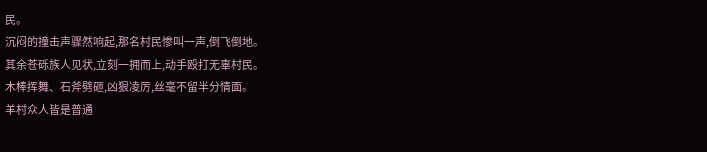民。
沉闷的撞击声骤然响起,那名村民惨叫一声,倒飞倒地。
其余苍砾族人见状,立刻一拥而上,动手殴打无辜村民。
木棒挥舞、石斧劈砸,凶狠凌厉,丝毫不留半分情面。
羊村众人皆是普通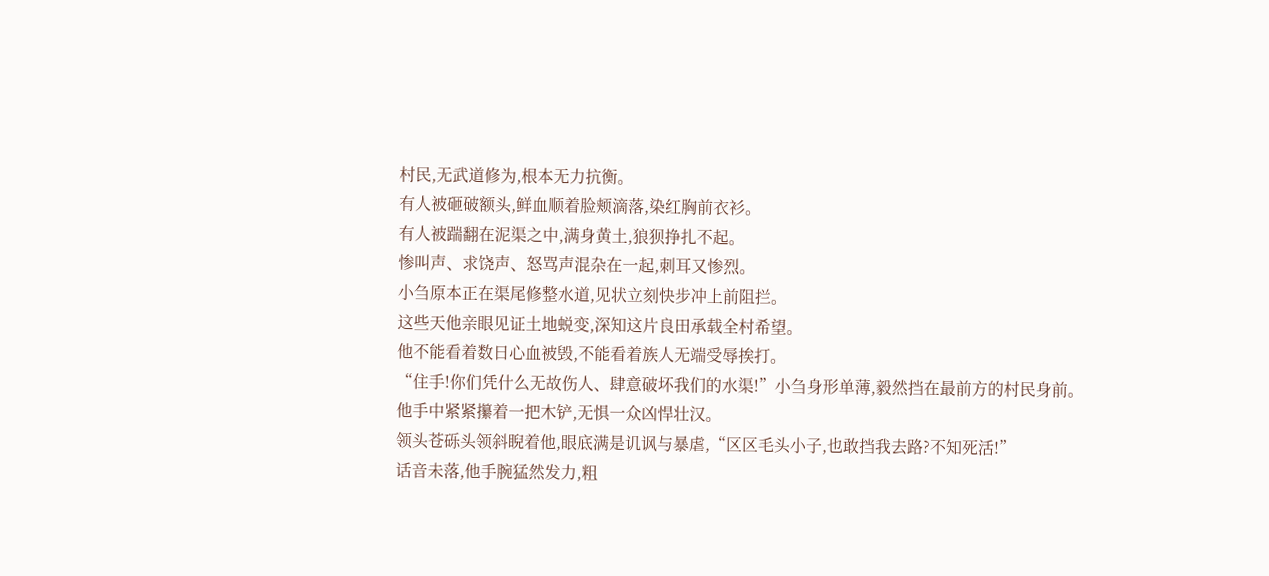村民,无武道修为,根本无力抗衡。
有人被砸破额头,鲜血顺着脸颊滴落,染红胸前衣衫。
有人被踹翻在泥渠之中,满身黄土,狼狈挣扎不起。
惨叫声、求饶声、怒骂声混杂在一起,刺耳又惨烈。
小刍原本正在渠尾修整水道,见状立刻快步冲上前阻拦。
这些天他亲眼见证土地蜕变,深知这片良田承载全村希望。
他不能看着数日心血被毁,不能看着族人无端受辱挨打。
“住手!你们凭什么无故伤人、肆意破坏我们的水渠!”小刍身形单薄,毅然挡在最前方的村民身前。
他手中紧紧攥着一把木铲,无惧一众凶悍壮汉。
领头苍砾头领斜睨着他,眼底满是讥讽与暴虐,“区区毛头小子,也敢挡我去路?不知死活!”
话音未落,他手腕猛然发力,粗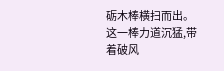砺木棒横扫而出。
这一棒力道沉猛,带着破风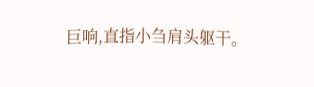巨响,直指小刍肩头躯干。